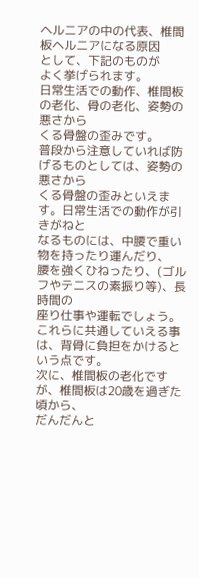ヘルニアの中の代表、椎間板ヘルニアになる原因
として、下記のものが
よく挙げられます。
日常生活での動作、椎間板の老化、骨の老化、姿勢の悪さから
くる骨盤の歪みです。
普段から注意していれば防げるものとしては、姿勢の悪さから
くる骨盤の歪みといえます。日常生活での動作が引きがねと
なるものには、中腰で重い物を持ったり運んだり、
腰を強くひねったり、(ゴルフやテニスの素振り等)、長時間の
座り仕事や運転でしょう。
これらに共通していえる事は、背骨に負担をかけるという点です。
次に、椎間板の老化ですが、椎間板は20歳を過ぎた頃から、
だんだんと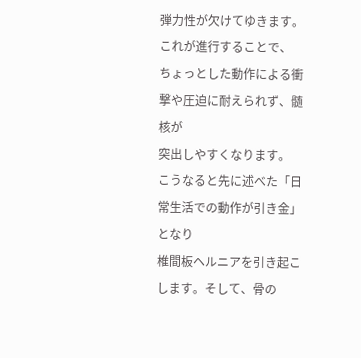弾力性が欠けてゆきます。これが進行することで、
ちょっとした動作による衝撃や圧迫に耐えられず、髄核が
突出しやすくなります。
こうなると先に述べた「日常生活での動作が引き金」となり
椎間板ヘルニアを引き起こします。そして、骨の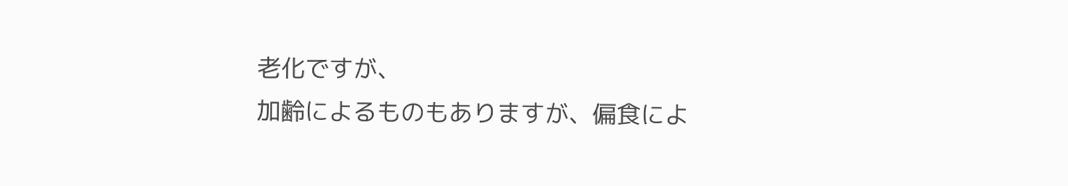老化ですが、
加齢によるものもありますが、偏食によ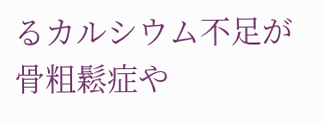るカルシウム不足が
骨粗鬆症や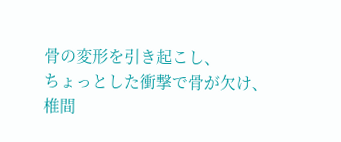骨の変形を引き起こし、
ちょっとした衝撃で骨が欠け、椎間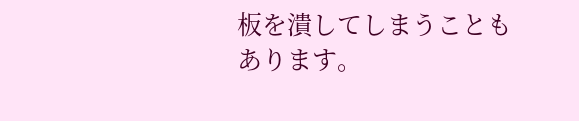板を潰してしまうことも
あります。